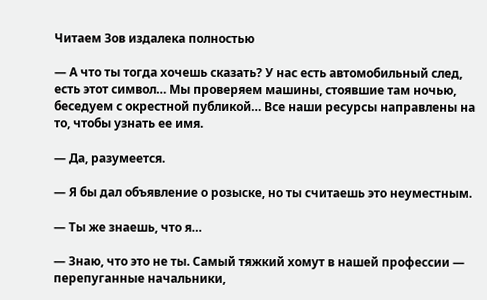Читаем Зов издалека полностью

— А что ты тогда хочешь сказать? У нас есть автомобильный след, есть этот символ… Мы проверяем машины, стоявшие там ночью, беседуем с окрестной публикой… Все наши ресурсы направлены на то, чтобы узнать ее имя.

— Да, разумеется.

— Я бы дал объявление о розыске, но ты считаешь это неуместным.

— Ты же знаешь, что я…

— Знаю, что это не ты. Самый тяжкий хомут в нашей профессии — перепуганные начальники,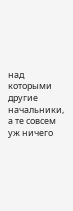над которыми другие начальники, а те совсем уж ничего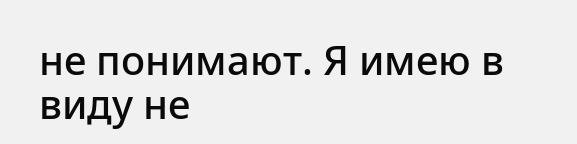не понимают. Я имею в виду не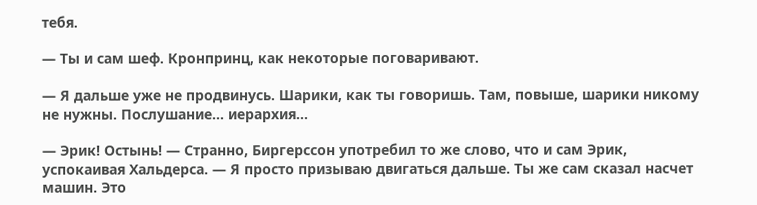тебя.

— Ты и сам шеф. Кронпринц, как некоторые поговаривают.

— Я дальше уже не продвинусь. Шарики, как ты говоришь. Там, повыше, шарики никому не нужны. Послушание… иерархия…

— Эрик! Остынь! — Странно, Биргерссон употребил то же слово, что и сам Эрик, успокаивая Хальдерса. — Я просто призываю двигаться дальше. Ты же сам сказал насчет машин. Это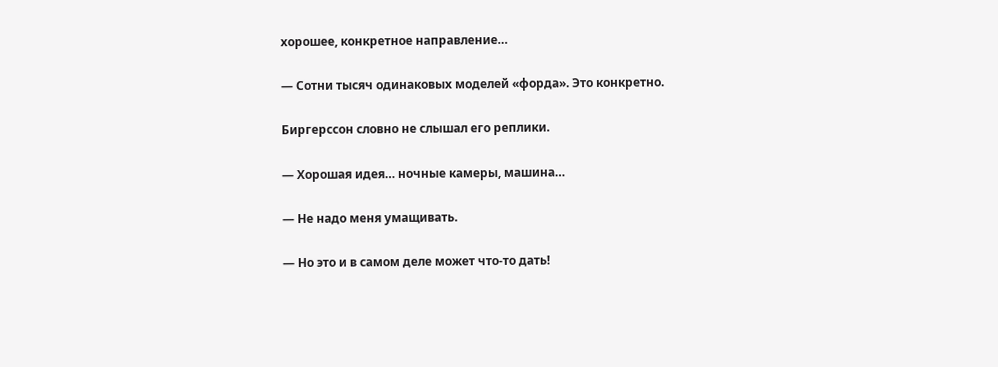хорошее, конкретное направление…

— Сотни тысяч одинаковых моделей «форда». Это конкретно.

Биргерссон словно не слышал его реплики.

— Хорошая идея… ночные камеры, машина…

— Не надо меня умащивать.

— Но это и в самом деле может что-то дать!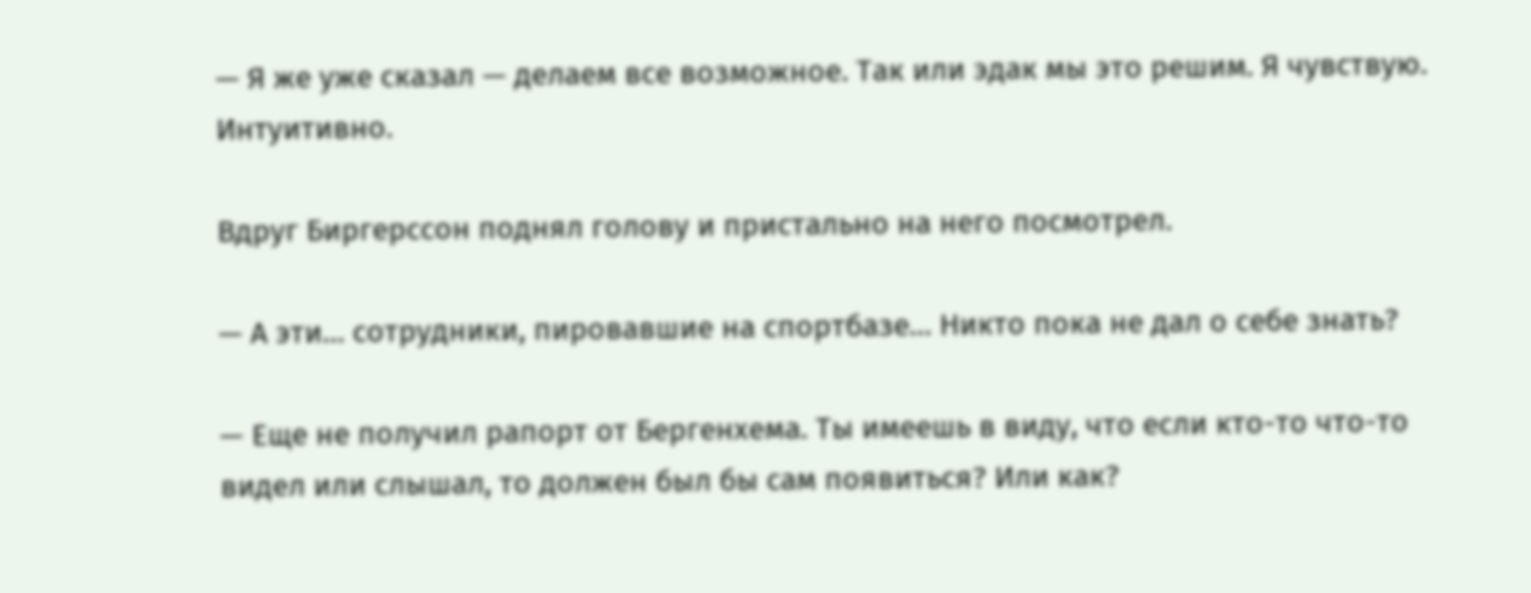— Я же уже сказал — делаем все возможное. Так или эдак мы это решим. Я чувствую. Интуитивно.

Вдруг Биргерссон поднял голову и пристально на него посмотрел.

— А эти… сотрудники, пировавшие на спортбазе… Никто пока не дал о себе знать?

— Еще не получил рапорт от Бергенхема. Ты имеешь в виду, что если кто-то что-то видел или слышал, то должен был бы сам появиться? Или как?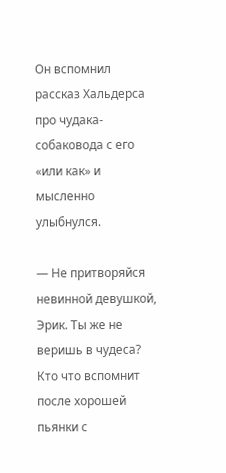Он вспомнил рассказ Хальдерса про чудака-собаковода с его «или как» и мысленно улыбнулся.

— Не притворяйся невинной девушкой, Эрик. Ты же не веришь в чудеса? Кто что вспомнит после хорошей пьянки с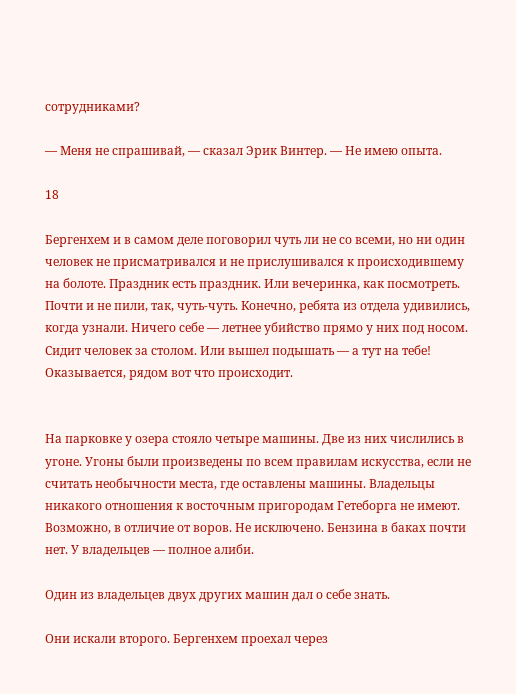сотрудниками?

— Меня не спрашивай, — сказал Эрик Винтер. — Не имею опыта.

18

Бергенхем и в самом деле поговорил чуть ли не со всеми, но ни один человек не присматривался и не прислушивался к происходившему на болоте. Праздник есть праздник. Или вечеринка, как посмотреть. Почти и не пили, так, чуть-чуть. Конечно, ребята из отдела удивились, когда узнали. Ничего себе — летнее убийство прямо у них под носом. Сидит человек за столом. Или вышел подышать — а тут на тебе! Оказывается, рядом вот что происходит.


На парковке у озера стояло четыре машины. Две из них числились в угоне. Угоны были произведены по всем правилам искусства, если не считать необычности места, где оставлены машины. Владельцы никакого отношения к восточным пригородам Гетеборга не имеют. Возможно, в отличие от воров. Не исключено. Бензина в баках почти нет. У владельцев — полное алиби.

Один из владельцев двух других машин дал о себе знать.

Они искали второго. Бергенхем проехал через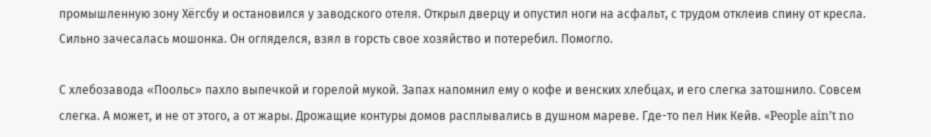промышленную зону Хёгсбу и остановился у заводского отеля. Открыл дверцу и опустил ноги на асфальт, с трудом отклеив спину от кресла. Сильно зачесалась мошонка. Он огляделся, взял в горсть свое хозяйство и потеребил. Помогло.

С хлебозавода «Поольс» пахло выпечкой и горелой мукой. Запах напомнил ему о кофе и венских хлебцах, и его слегка затошнило. Совсем слегка. А может, и не от этого, а от жары. Дрожащие контуры домов расплывались в душном мареве. Где-то пел Ник Кейв. «People ain’t no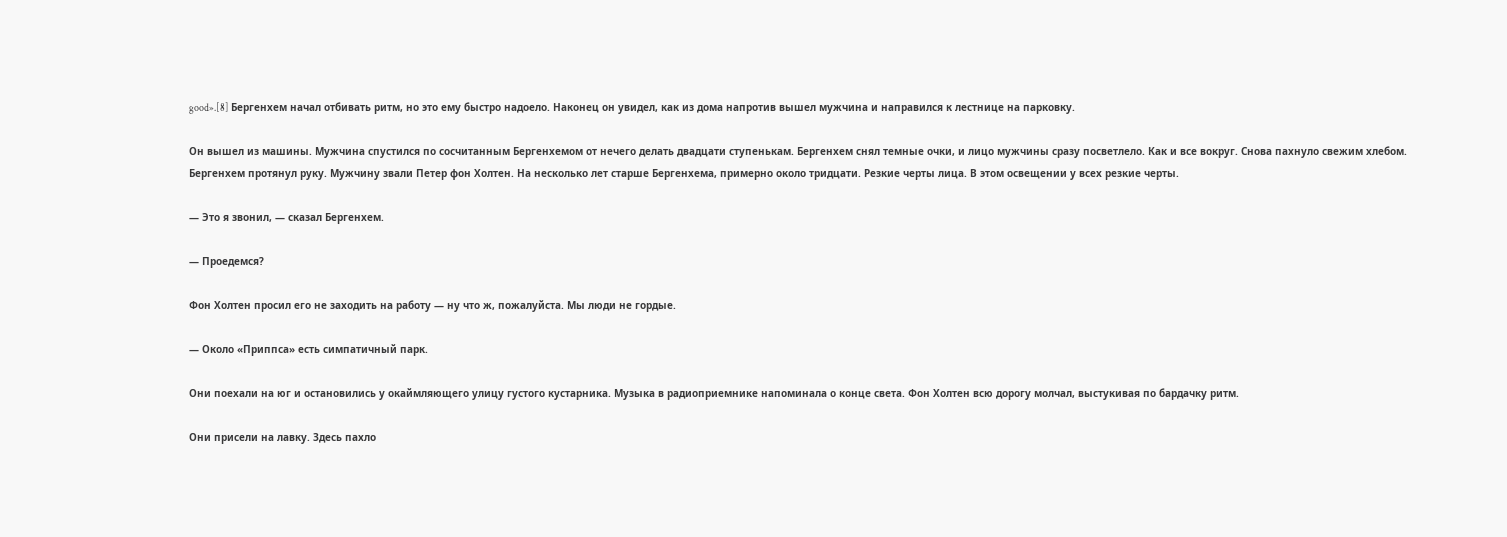good».[8] Бергенхем начал отбивать ритм, но это ему быстро надоело. Наконец он увидел, как из дома напротив вышел мужчина и направился к лестнице на парковку.

Он вышел из машины. Мужчина спустился по сосчитанным Бергенхемом от нечего делать двадцати ступенькам. Бергенхем снял темные очки, и лицо мужчины сразу посветлело. Как и все вокруг. Снова пахнуло свежим хлебом. Бергенхем протянул руку. Мужчину звали Петер фон Холтен. На несколько лет старше Бергенхема, примерно около тридцати. Резкие черты лица. В этом освещении у всех резкие черты.

— Это я звонил, — сказал Бергенхем.

— Проедемся?

Фон Холтен просил его не заходить на работу — ну что ж, пожалуйста. Мы люди не гордые.

— Около «Приппса» есть симпатичный парк.

Они поехали на юг и остановились у окаймляющего улицу густого кустарника. Музыка в радиоприемнике напоминала о конце света. Фон Холтен всю дорогу молчал, выстукивая по бардачку ритм.

Они присели на лавку. Здесь пахло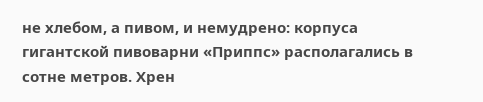не хлебом, а пивом, и немудрено: корпуса гигантской пивоварни «Приппс» располагались в сотне метров. Хрен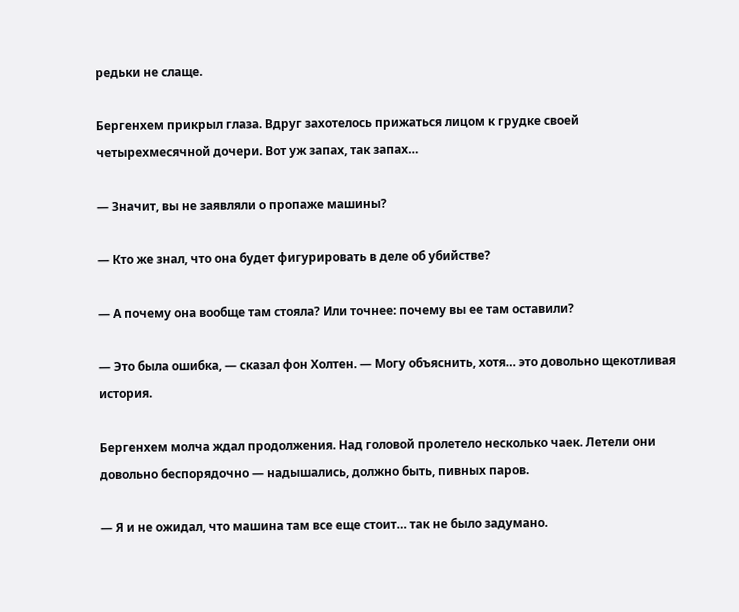редьки не слаще.

Бергенхем прикрыл глаза. Вдруг захотелось прижаться лицом к грудке своей четырехмесячной дочери. Вот уж запах, так запах…

— Значит, вы не заявляли о пропаже машины?

— Кто же знал, что она будет фигурировать в деле об убийстве?

— А почему она вообще там стояла? Или точнее: почему вы ее там оставили?

— Это была ошибка, — сказал фон Холтен. — Могу объяснить, хотя… это довольно щекотливая история.

Бергенхем молча ждал продолжения. Над головой пролетело несколько чаек. Летели они довольно беспорядочно — надышались, должно быть, пивных паров.

— Я и не ожидал, что машина там все еще стоит… так не было задумано.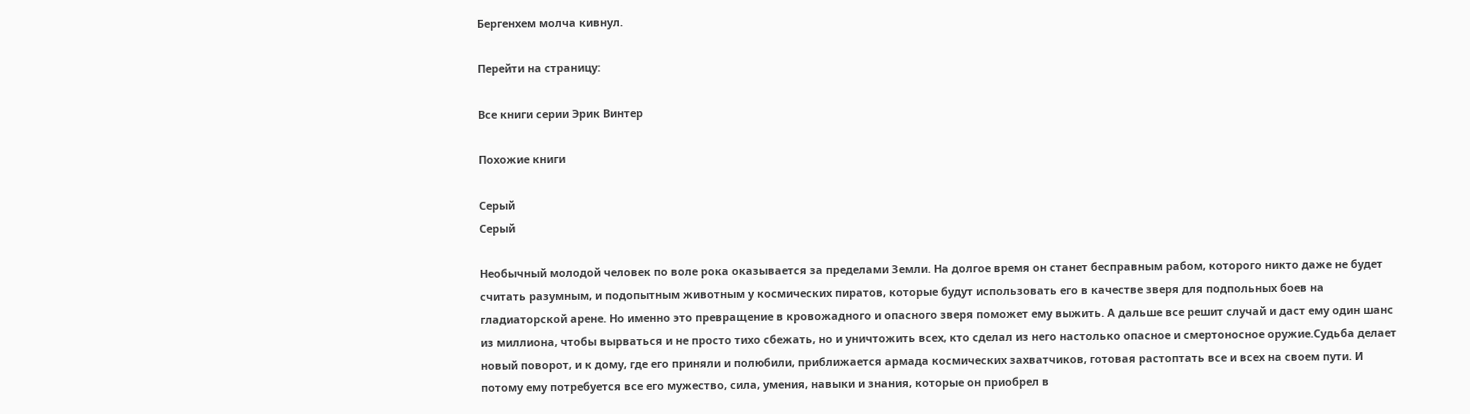Бергенхем молча кивнул.

Перейти на страницу:

Все книги серии Эрик Винтер

Похожие книги

Серый
Серый

Необычный молодой человек по воле рока оказывается за пределами Земли. На долгое время он станет бесправным рабом, которого никто даже не будет считать разумным, и подопытным животным у космических пиратов, которые будут использовать его в качестве зверя для подпольных боев на гладиаторской арене. Но именно это превращение в кровожадного и опасного зверя поможет ему выжить. А дальше все решит случай и даст ему один шанс из миллиона, чтобы вырваться и не просто тихо сбежать, но и уничтожить всех, кто сделал из него настолько опасное и смертоносное оружие.Судьба делает новый поворот, и к дому, где его приняли и полюбили, приближается армада космических захватчиков, готовая растоптать все и всех на своем пути. И потому ему потребуется все его мужество, сила, умения, навыки и знания, которые он приобрел в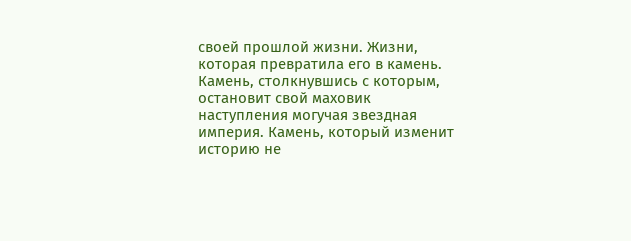своей прошлой жизни. Жизни, которая превратила его в камень. Камень, столкнувшись с которым, остановит свой маховик наступления могучая звездная империя. Камень, который изменит историю не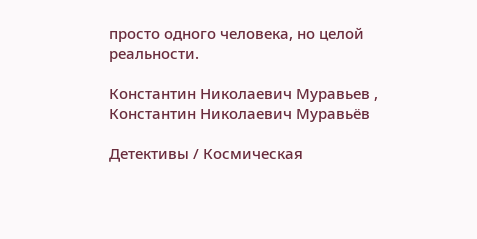просто одного человека, но целой реальности.

Константин Николаевич Муравьев , Константин Николаевич Муравьёв

Детективы / Космическая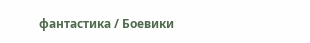фантастика / Боевики